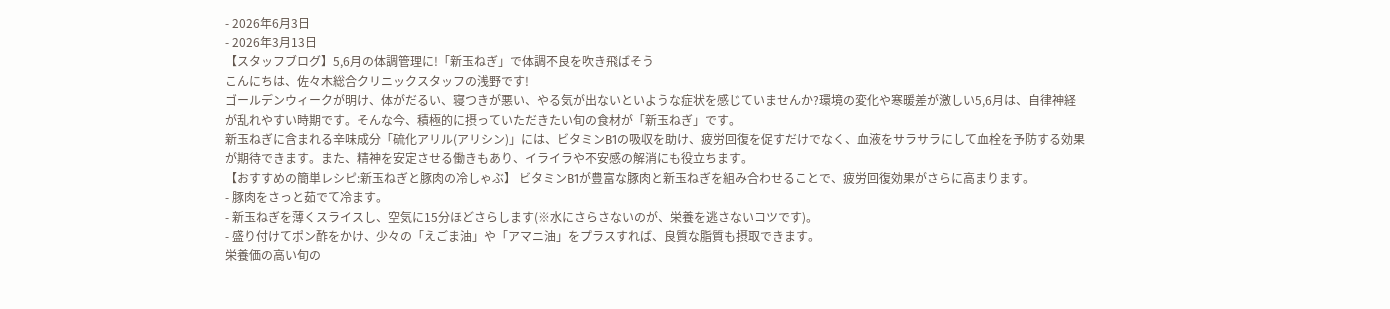- 2026年6月3日
- 2026年3月13日
【スタッフブログ】5,6月の体調管理に!「新玉ねぎ」で体調不良を吹き飛ばそう
こんにちは、佐々木総合クリニックスタッフの浅野です!
ゴールデンウィークが明け、体がだるい、寝つきが悪い、やる気が出ないといような症状を感じていませんか?環境の変化や寒暖差が激しい5,6月は、自律神経が乱れやすい時期です。そんな今、積極的に摂っていただきたい旬の食材が「新玉ねぎ」です。
新玉ねぎに含まれる辛味成分「硫化アリル(アリシン)」には、ビタミンB1の吸収を助け、疲労回復を促すだけでなく、血液をサラサラにして血栓を予防する効果が期待できます。また、精神を安定させる働きもあり、イライラや不安感の解消にも役立ちます。
【おすすめの簡単レシピ:新玉ねぎと豚肉の冷しゃぶ】 ビタミンB1が豊富な豚肉と新玉ねぎを組み合わせることで、疲労回復効果がさらに高まります。
- 豚肉をさっと茹でて冷ます。
- 新玉ねぎを薄くスライスし、空気に15分ほどさらします(※水にさらさないのが、栄養を逃さないコツです)。
- 盛り付けてポン酢をかけ、少々の「えごま油」や「アマニ油」をプラスすれば、良質な脂質も摂取できます。
栄養価の高い旬の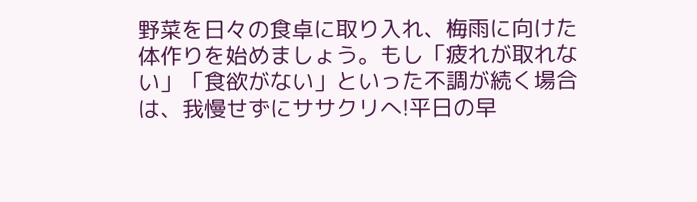野菜を日々の食卓に取り入れ、梅雨に向けた体作りを始めましょう。もし「疲れが取れない」「食欲がない」といった不調が続く場合は、我慢せずにササクリへ!平日の早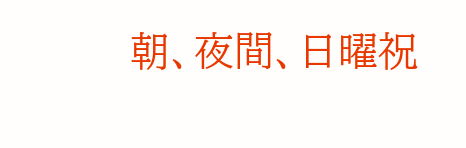朝、夜間、日曜祝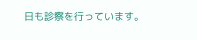日も診察を行っています。